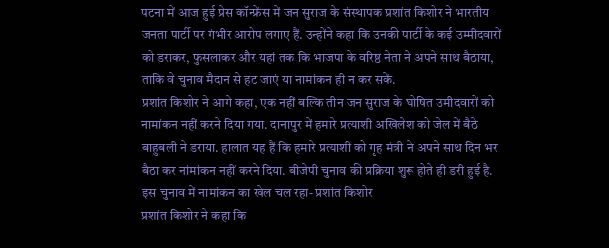पटना में आज हुई प्रेस कॉन्फ्रेंस में जन सुराज के संस्थापक प्रशांत किशोर ने भारतीय जनता पार्टी पर गंभीर आरोप लगाए हैं. उन्होंने कहा कि उनकी पार्टी के कई उम्मीदवारों को डराकर, फुसलाकर और यहां तक कि भाजपा के वरिष्ठ नेता ने अपने साथ बैठाया, ताकि वे चुनाव मैदान से हट जाएं या नामांकन ही न कर सकें.
प्रशांत किशोर ने आगे कहा, एक नहीं बल्कि तीन जन सुराज के घोषित उमीदवारों को नामांकन नहीं करने दिया गया. दानापुर में हमारे प्रत्याशी अखिलेश को जेल में बैठे बाहुबली ने डराया. हालात यह हैं कि हमारे प्रत्याशी को गृह मंत्री ने अपने साथ दिन भर बैठा कर नांमांकन नहीं करने दिया. बीजेपी चुनाव की प्रक्रिया शुरू होते ही डरी हुई है.
इस चुनाव में नामांकन का खेल चल रहा- प्रशांत किशोर
प्रशांत किशोर ने कहा कि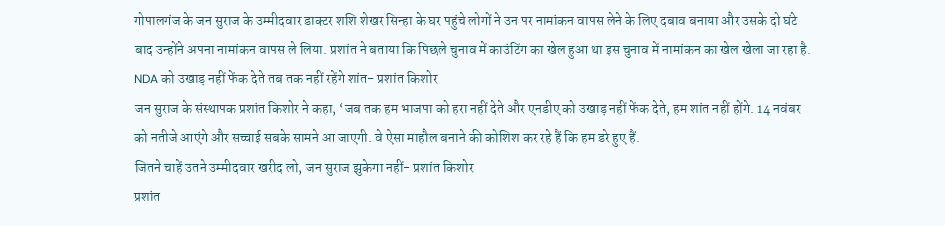गोपालगंज के जन सुराज के उम्मीदवार डाक्टर शशि शेखर सिन्हा के घर पहुंचे लोगों ने उन पर नामांकन वापस लेने के लिए दबाव बनाया और उसके दो घंटे बाद उन्होंने अपना नामांकन वापस ले लिया. प्रशांत ने बताया कि पिछले चुनाव में काउंटिंग का खेल हुआ था इस चुनाव में नामांकन का खेल खेला जा रहा है.
NDA को उखाड़ नहीं फेंक देते तब तक नहीं रहेंगे शांत- प्रशांत किशोर
जन सुराज के संस्थापक प्रशांत किशोर ने कहा, ‘जब तक हम भाजपा को हरा नहीं देते और एनडीए को उखाड़ नहीं फेंक देते, हम शांत नहीं होंगे. 14 नवंबर को नतीजे आएंगे और सच्चाई सबके सामने आ जाएगी. वे ऐसा माहौल बनाने की कोशिश कर रहे हैं कि हम डरे हुए हैं.
जितने चाहें उतने उम्मीदवार खरीद लो, जन सुराज झुकेगा नहीं- प्रशांत किशोर
प्रशांत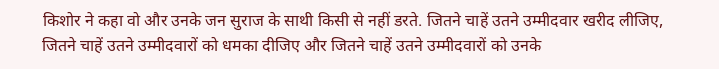किशोर ने कहा वो और उनके जन सुराज के साथी किसी से नहीं डरते. जितने चाहें उतने उम्मीदवार खरीद लीजिए, जितने चाहें उतने उम्मीदवारों को धमका दीजिए और जितने चाहें उतने उम्मीदवारों को उनके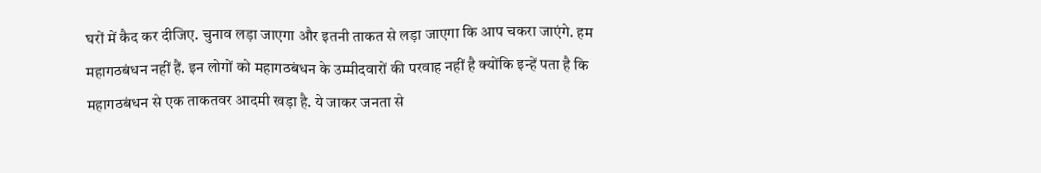घरों में कैद कर दीजिए. चुनाव लड़ा जाएगा और इतनी ताकत से लड़ा जाएगा कि आप चकरा जाएंगे. हम महागठबंधन नहीं हैं. इन लोगों को महागठबंधन के उम्मीदवारों की परवाह नहीं है क्योंकि इन्हें पता है कि महागठबंधन से एक ताकतवर आदमी खड़ा है. ये जाकर जनता से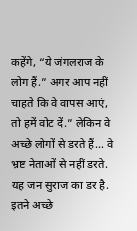कहेंगे, “ये जंगलराज के लोग हैं.” अगर आप नहीं चाहते कि वे वापस आएं, तो हमें वोट दें.” लेकिन वे अच्छे लोगों से डरते हैं… वे भ्रष्ट नेताओं से नहीं डरते. यह जन सुराज का डर है. इतने अच्छे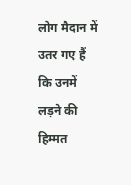लोग मैदान में उतर गए हैं कि उनमें लड़ने की हिम्मत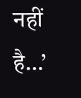नहीं है…’